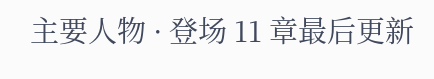主要人物 · 登场 11 章最后更新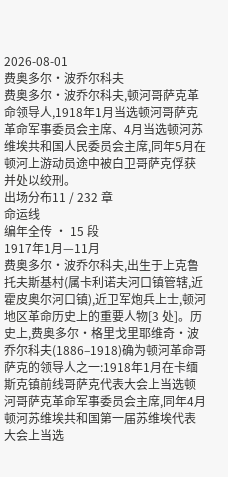2026-08-01
费奥多尔·波乔尔科夫
费奥多尔·波乔尔科夫,顿河哥萨克革命领导人,1918年1月当选顿河哥萨克革命军事委员会主席、4月当选顿河苏维埃共和国人民委员会主席,同年5月在顿河上游动员途中被白卫哥萨克俘获并处以绞刑。
出场分布11 / 232 章
命运线
编年全传 · 15 段
1917年1月—11月
费奥多尔·波乔尔科夫,出生于上克鲁托夫斯基村(属卡利诺夫河口镇管辖,近霍皮奥尔河口镇),近卫军炮兵上士,顿河地区革命历史上的重要人物[3 处]。历史上,费奥多尔·格里戈里耶维奇·波乔尔科夫(1886–1918)确为顿河革命哥萨克的领导人之一:1918年1月在卡缅斯克镇前线哥萨克代表大会上当选顿河哥萨克革命军事委员会主席,同年4月顿河苏维埃共和国第一届苏维埃代表大会上当选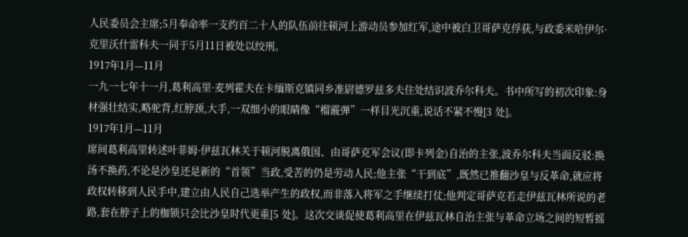人民委员会主席;5月奉命率一支约百二十人的队伍前往顿河上游动员参加红军,途中被白卫哥萨克俘获,与政委米哈伊尔·克里沃什雷科夫一同于5月11日被处以绞刑。
1917年1月—11月
一九一七年十一月,葛利高里·麦列霍夫在卡缅斯克镇同乡准尉德罗兹多夫住处结识波乔尔科夫。书中所写的初次印象:身材强壮结实,略驼背,红脖颈,大手,一双细小的眼睛像“榴霰弹”一样目光沉重,说话不紧不慢[3 处]。
1917年1月—11月
席间葛利高里转述叶菲姆·伊兹瓦林关于顿河脱离俄国、由哥萨克军会议(即卡列金)自治的主张,波乔尔科夫当面反驳:换汤不换药,不论是沙皇还是新的“首领”当政,受苦的仍是劳动人民;他主张“干到底”,既然已推翻沙皇与反革命,就应将政权转移到人民手中,建立由人民自己选举产生的政权,而非落入将军之手继续打仗;他判定哥萨克若走伊兹瓦林所说的老路,套在脖子上的枷锁只会比沙皇时代更重[5 处]。这次交谈促使葛利高里在伊兹瓦林自治主张与革命立场之间的短暂摇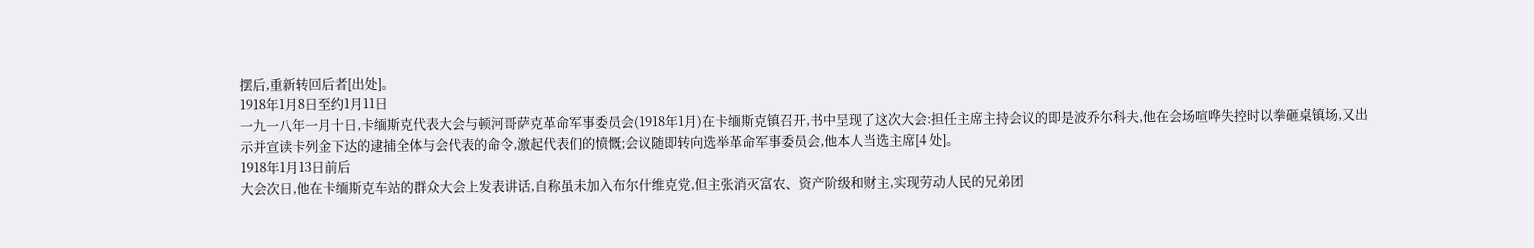摆后,重新转回后者[出处]。
1918年1月8日至约1月11日
一九一八年一月十日,卡缅斯克代表大会与顿河哥萨克革命军事委员会(1918年1月)在卡缅斯克镇召开,书中呈现了这次大会:担任主席主持会议的即是波乔尔科夫,他在会场喧哗失控时以拳砸桌镇场,又出示并宣读卡列金下达的逮捕全体与会代表的命令,激起代表们的愤慨;会议随即转向选举革命军事委员会,他本人当选主席[4 处]。
1918年1月13日前后
大会次日,他在卡缅斯克车站的群众大会上发表讲话,自称虽未加入布尔什维克党,但主张消灭富农、资产阶级和财主,实现劳动人民的兄弟团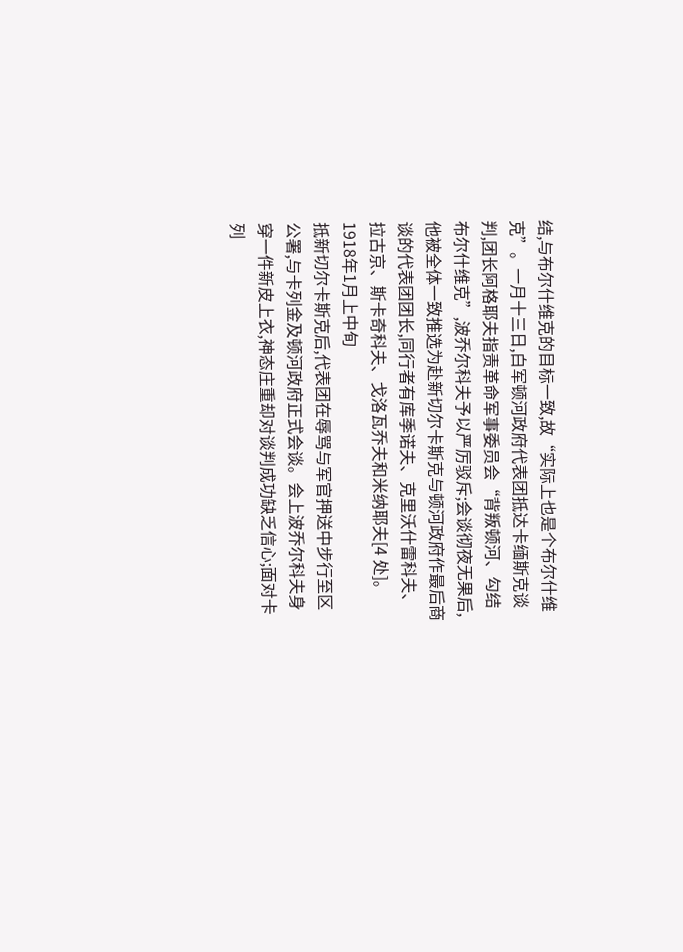结,与布尔什维克的目标一致,故“实际上也是个布尔什维克”。一月十三日,白军顿河政府代表团抵达卡缅斯克谈判,团长阿格耶夫指责革命军事委员会“背叛顿河、勾结布尔什维克”,波乔尔科夫予以严厉驳斥;会谈彻夜无果后,他被全体一致推选为赴新切尔卡斯克与顿河政府作最后商谈的代表团团长,同行者有库季诺夫、克里沃什雷科夫、拉古京、斯卡奇科夫、戈洛瓦乔夫和米纳耶夫[4 处]。
1918年1月上中旬
抵新切尔卡斯克后,代表团在辱骂与军官押送中步行至区公署,与卡列金及顿河政府正式会谈。会上波乔尔科夫身穿一件新皮上衣,神态庄重却对谈判成功缺乏信心;面对卡列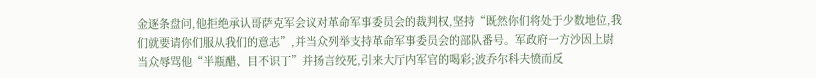金逐条盘问,他拒绝承认哥萨克军会议对革命军事委员会的裁判权,坚持“既然你们将处于少数地位,我们就要请你们服从我们的意志”,并当众列举支持革命军事委员会的部队番号。军政府一方沙因上尉当众辱骂他“半瓶醋、目不识丁”并扬言绞死,引来大厅内军官的喝彩;波乔尔科夫愤而反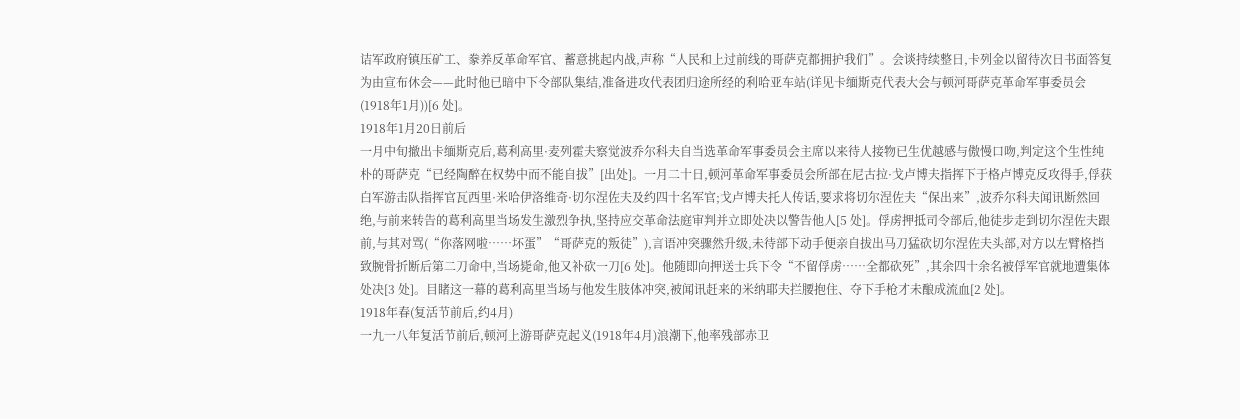诘军政府镇压矿工、豢养反革命军官、蓄意挑起内战,声称“人民和上过前线的哥萨克都拥护我们”。会谈持续整日,卡列金以留待次日书面答复为由宣布休会——此时他已暗中下令部队集结,准备进攻代表团归途所经的利哈亚车站(详见卡缅斯克代表大会与顿河哥萨克革命军事委员会(1918年1月))[6 处]。
1918年1月20日前后
一月中旬撤出卡缅斯克后,葛利高里·麦列霍夫察觉波乔尔科夫自当选革命军事委员会主席以来待人接物已生优越感与傲慢口吻,判定这个生性纯朴的哥萨克“已经陶醉在权势中而不能自拔”[出处]。一月二十日,顿河革命军事委员会所部在尼古拉·戈卢博夫指挥下于格卢博克反攻得手,俘获白军游击队指挥官瓦西里·米哈伊洛维奇·切尔涅佐夫及约四十名军官;戈卢博夫托人传话,要求将切尔涅佐夫“保出来”,波乔尔科夫闻讯断然回绝,与前来转告的葛利高里当场发生激烈争执,坚持应交革命法庭审判并立即处决以警告他人[5 处]。俘虏押抵司令部后,他徒步走到切尔涅佐夫跟前,与其对骂(“你落网啦……坏蛋”“哥萨克的叛徒”),言语冲突骤然升级,未待部下动手便亲自拔出马刀猛砍切尔涅佐夫头部,对方以左臂格挡致腕骨折断后第二刀命中,当场毙命,他又补砍一刀[6 处]。他随即向押送士兵下令“不留俘虏……全都砍死”,其余四十余名被俘军官就地遭集体处决[3 处]。目睹这一幕的葛利高里当场与他发生肢体冲突,被闻讯赶来的米纳耶夫拦腰抱住、夺下手枪才未酿成流血[2 处]。
1918年春(复活节前后,约4月)
一九一八年复活节前后,顿河上游哥萨克起义(1918年4月)浪潮下,他率残部赤卫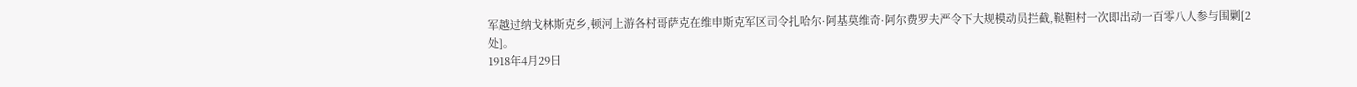军越过纳戈林斯克乡,顿河上游各村哥萨克在维申斯克军区司令扎哈尔·阿基莫维奇·阿尔费罗夫严令下大规模动员拦截,鞑靼村一次即出动一百零八人参与围剿[2 处]。
1918年4月29日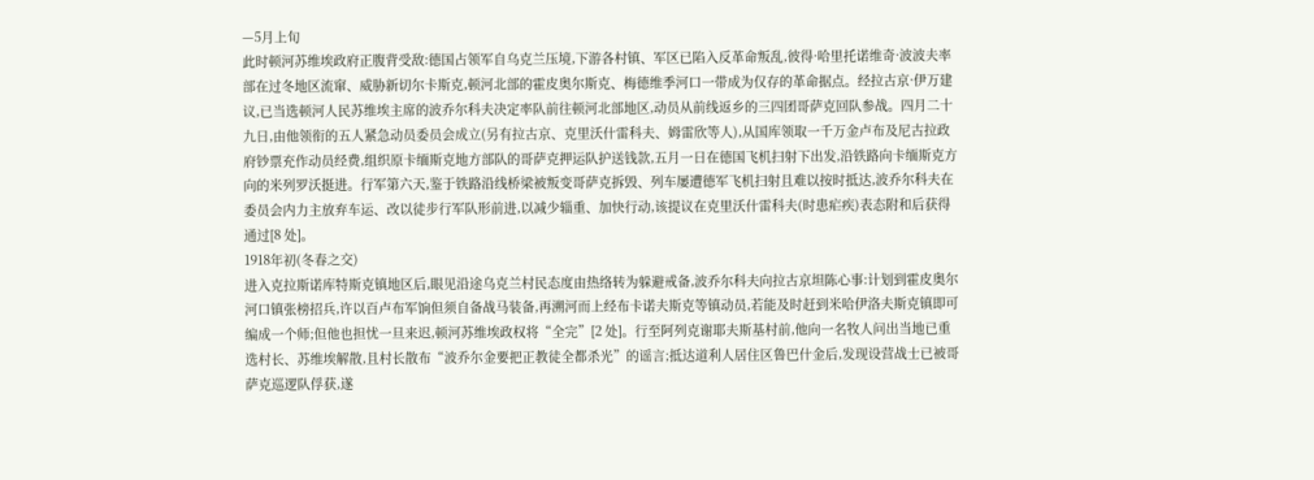—5月上旬
此时顿河苏维埃政府正腹背受敌:德国占领军自乌克兰压境,下游各村镇、军区已陷入反革命叛乱,彼得·哈里托诺维奇·波波夫率部在过冬地区流窜、威胁新切尔卡斯克,顿河北部的霍皮奥尔斯克、梅德维季河口一带成为仅存的革命据点。经拉古京·伊万建议,已当选顿河人民苏维埃主席的波乔尔科夫决定率队前往顿河北部地区,动员从前线返乡的三四团哥萨克回队参战。四月二十九日,由他领衔的五人紧急动员委员会成立(另有拉古京、克里沃什雷科夫、姆雷欣等人),从国库领取一千万金卢布及尼古拉政府钞票充作动员经费,组织原卡缅斯克地方部队的哥萨克押运队护送钱款,五月一日在德国飞机扫射下出发,沿铁路向卡缅斯克方向的米列罗沃挺进。行军第六天,鉴于铁路沿线桥梁被叛变哥萨克拆毁、列车屡遭德军飞机扫射且难以按时抵达,波乔尔科夫在委员会内力主放弃车运、改以徒步行军队形前进,以减少辎重、加快行动,该提议在克里沃什雷科夫(时患疟疾)表态附和后获得通过[8 处]。
1918年初(冬春之交)
进入克拉斯诺库特斯克镇地区后,眼见沿途乌克兰村民态度由热络转为躲避戒备,波乔尔科夫向拉古京坦陈心事:计划到霍皮奥尔河口镇张榜招兵,许以百卢布军饷但须自备战马装备,再溯河而上经布卡诺夫斯克等镇动员,若能及时赶到米哈伊洛夫斯克镇即可编成一个师;但他也担忧一旦来迟,顿河苏维埃政权将“全完”[2 处]。行至阿列克谢耶夫斯基村前,他向一名牧人问出当地已重选村长、苏维埃解散,且村长散布“波乔尔金要把正教徒全都杀光”的谣言;抵达道利人居住区鲁巴什金后,发现设营战士已被哥萨克巡逻队俘获,遂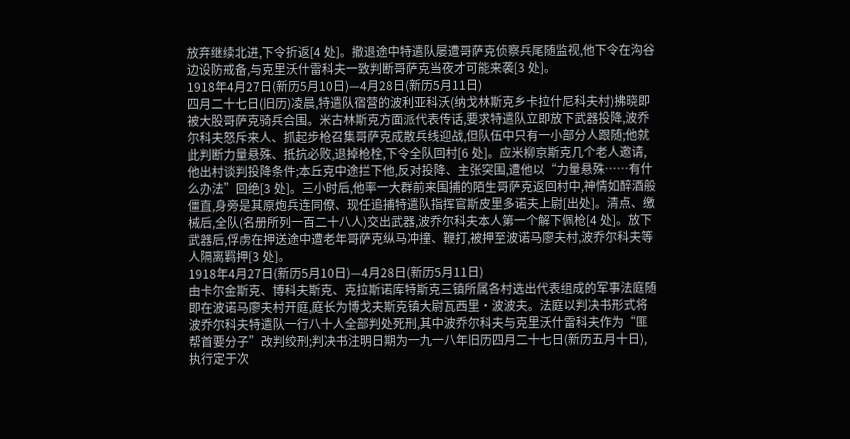放弃继续北进,下令折返[4 处]。撤退途中特遣队屡遭哥萨克侦察兵尾随监视,他下令在沟谷边设防戒备,与克里沃什雷科夫一致判断哥萨克当夜才可能来袭[3 处]。
1918年4月27日(新历5月10日)—4月28日(新历5月11日)
四月二十七日(旧历)凌晨,特遣队宿营的波利亚科沃(纳戈林斯克乡卡拉什尼科夫村)拂晓即被大股哥萨克骑兵合围。米古林斯克方面派代表传话,要求特遣队立即放下武器投降,波乔尔科夫怒斥来人、抓起步枪召集哥萨克成散兵线迎战,但队伍中只有一小部分人跟随;他就此判断力量悬殊、抵抗必败,退掉枪栓,下令全队回村[6 处]。应米柳京斯克几个老人邀请,他出村谈判投降条件;本丘克中途拦下他,反对投降、主张突围,遭他以“力量悬殊……有什么办法”回绝[3 处]。三小时后,他率一大群前来围捕的陌生哥萨克返回村中,神情如醉酒般僵直,身旁是其原炮兵连同僚、现任追捕特遣队指挥官斯皮里多诺夫上尉[出处]。清点、缴械后,全队(名册所列一百二十八人)交出武器,波乔尔科夫本人第一个解下佩枪[4 处]。放下武器后,俘虏在押送途中遭老年哥萨克纵马冲撞、鞭打,被押至波诺马廖夫村,波乔尔科夫等人隔离羁押[3 处]。
1918年4月27日(新历5月10日)—4月28日(新历5月11日)
由卡尔金斯克、博科夫斯克、克拉斯诺库特斯克三镇所属各村选出代表组成的军事法庭随即在波诺马廖夫村开庭,庭长为博戈夫斯克镇大尉瓦西里·波波夫。法庭以判决书形式将波乔尔科夫特遣队一行八十人全部判处死刑,其中波乔尔科夫与克里沃什雷科夫作为“匪帮首要分子”改判绞刑;判决书注明日期为一九一八年旧历四月二十七日(新历五月十日),执行定于次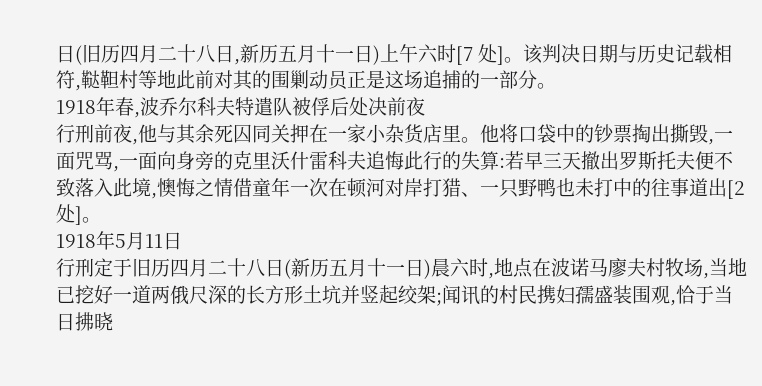日(旧历四月二十八日,新历五月十一日)上午六时[7 处]。该判决日期与历史记载相符,鞑靼村等地此前对其的围剿动员正是这场追捕的一部分。
1918年春,波乔尔科夫特遣队被俘后处决前夜
行刑前夜,他与其余死囚同关押在一家小杂货店里。他将口袋中的钞票掏出撕毁,一面咒骂,一面向身旁的克里沃什雷科夫追悔此行的失算:若早三天撤出罗斯托夫便不致落入此境,懊悔之情借童年一次在顿河对岸打猎、一只野鸭也未打中的往事道出[2 处]。
1918年5月11日
行刑定于旧历四月二十八日(新历五月十一日)晨六时,地点在波诺马廖夫村牧场,当地已挖好一道两俄尺深的长方形土坑并竖起绞架;闻讯的村民携妇孺盛装围观,恰于当日拂晓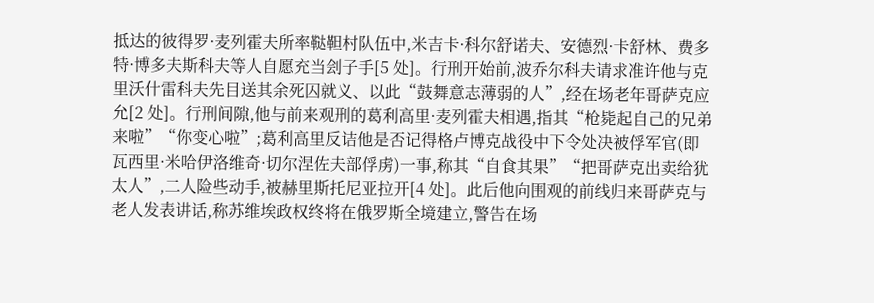抵达的彼得罗·麦列霍夫所率鞑靼村队伍中,米吉卡·科尔舒诺夫、安德烈·卡舒林、费多特·博多夫斯科夫等人自愿充当刽子手[5 处]。行刑开始前,波乔尔科夫请求准许他与克里沃什雷科夫先目送其余死囚就义、以此“鼓舞意志薄弱的人”,经在场老年哥萨克应允[2 处]。行刑间隙,他与前来观刑的葛利高里·麦列霍夫相遇,指其“枪毙起自己的兄弟来啦”“你变心啦”;葛利高里反诘他是否记得格卢博克战役中下令处决被俘军官(即瓦西里·米哈伊洛维奇·切尔涅佐夫部俘虏)一事,称其“自食其果”“把哥萨克出卖给犹太人”,二人险些动手,被赫里斯托尼亚拉开[4 处]。此后他向围观的前线归来哥萨克与老人发表讲话,称苏维埃政权终将在俄罗斯全境建立,警告在场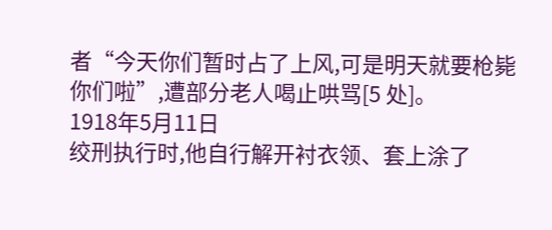者“今天你们暂时占了上风,可是明天就要枪毙你们啦”,遭部分老人喝止哄骂[5 处]。
1918年5月11日
绞刑执行时,他自行解开衬衣领、套上涂了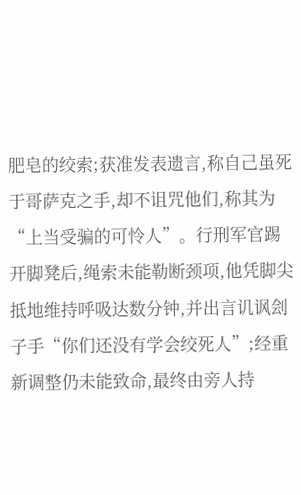肥皂的绞索;获准发表遗言,称自己虽死于哥萨克之手,却不诅咒他们,称其为“上当受骗的可怜人”。行刑军官踢开脚凳后,绳索未能勒断颈项,他凭脚尖抵地维持呼吸达数分钟,并出言讥讽刽子手“你们还没有学会绞死人”;经重新调整仍未能致命,最终由旁人持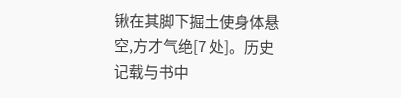锹在其脚下掘土使身体悬空,方才气绝[7 处]。历史记载与书中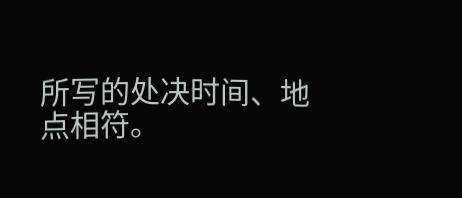所写的处决时间、地点相符。